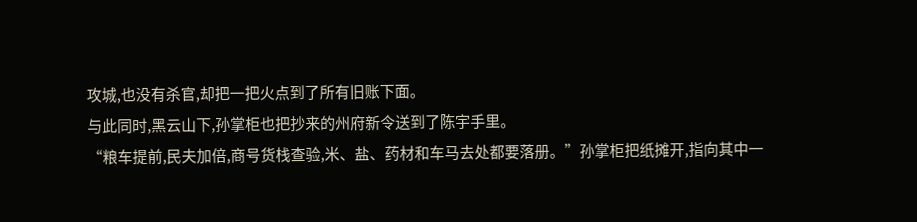攻城,也没有杀官,却把一把火点到了所有旧账下面。
与此同时,黑云山下,孙掌柜也把抄来的州府新令送到了陈宇手里。
“粮车提前,民夫加倍,商号货栈查验,米、盐、药材和车马去处都要落册。”孙掌柜把纸摊开,指向其中一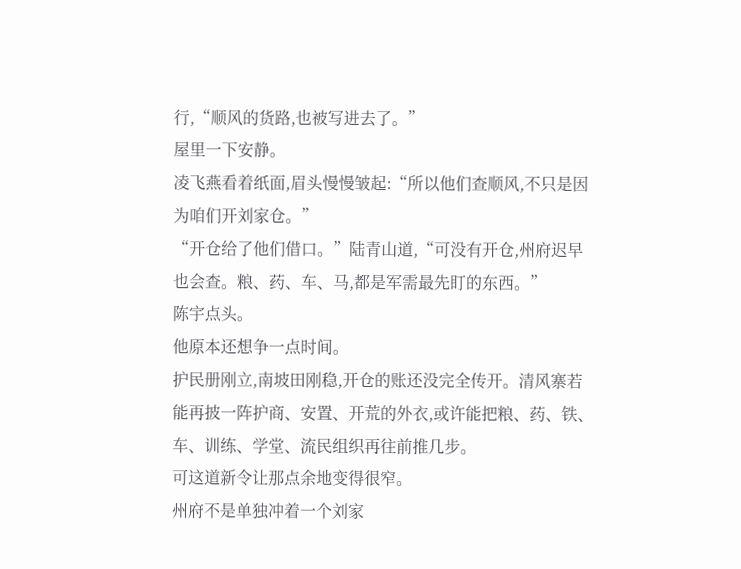行,“顺风的货路,也被写进去了。”
屋里一下安静。
凌飞燕看着纸面,眉头慢慢皱起:“所以他们查顺风,不只是因为咱们开刘家仓。”
“开仓给了他们借口。”陆青山道,“可没有开仓,州府迟早也会查。粮、药、车、马,都是军需最先盯的东西。”
陈宇点头。
他原本还想争一点时间。
护民册刚立,南坡田刚稳,开仓的账还没完全传开。清风寨若能再披一阵护商、安置、开荒的外衣,或许能把粮、药、铁、车、训练、学堂、流民组织再往前推几步。
可这道新令让那点余地变得很窄。
州府不是单独冲着一个刘家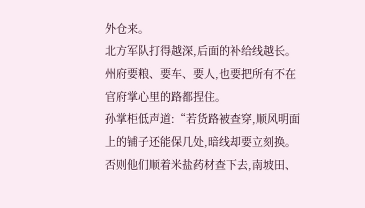外仓来。
北方军队打得越深,后面的补给线越长。州府要粮、要车、要人,也要把所有不在官府掌心里的路都捏住。
孙掌柜低声道:“若货路被查穿,顺风明面上的铺子还能保几处,暗线却要立刻换。否则他们顺着米盐药材查下去,南坡田、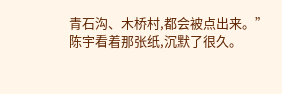青石沟、木桥村,都会被点出来。”
陈宇看着那张纸,沉默了很久。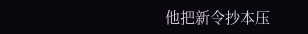他把新令抄本压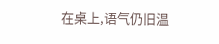在桌上,语气仍旧温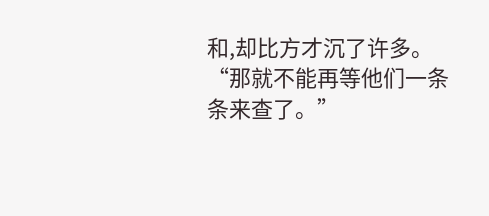和,却比方才沉了许多。
“那就不能再等他们一条条来查了。”